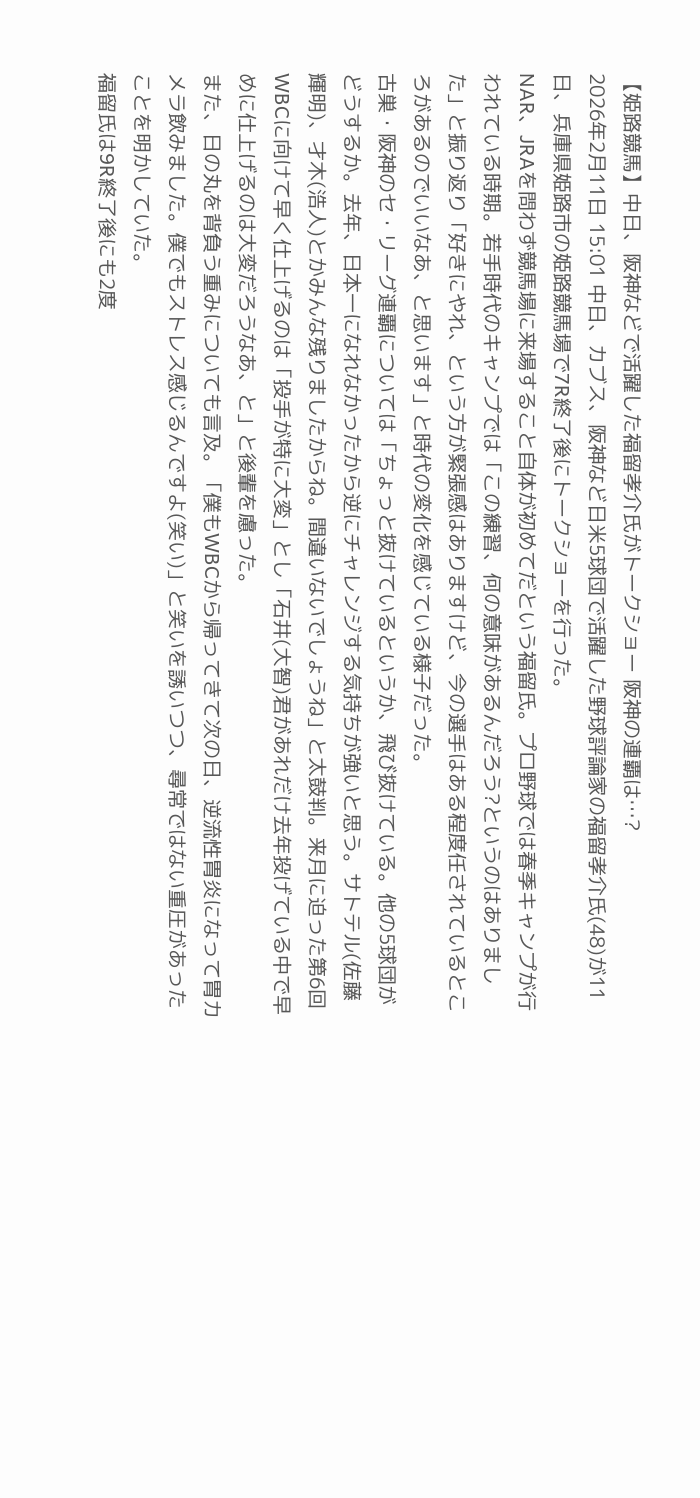【姫路競馬】中日、阪神などで活躍した福留孝介氏がトークショー 阪神の連覇は…?
2026年2月11日 15:01 中日、カブス、阪神など日米5球団で活躍した野球評論家の福留孝介氏(48)が11日、兵庫県姫路市の姫路競馬場で7R終了後にトークショーを行った。
NAR、JRAを問わず競馬場に来場すること自体が初めてだという福留氏。プロ野球では春季キャンプが行われている時期。若手時代のキャンプでは「この練習、何の意味があるんだろう?というのはありました」と振り返り「好きにやれ、という方が緊張感はありますけど、今の選手はある程度任されているところがあるのでいいなあ、と思います」と時代の変化を感じている様子だった。
古巣・阪神のセ・リーグ連覇については「ちょっと抜けているというか、飛び抜けている。他の5球団がどうするか。去年、日本一になれなかったから逆にチャレンジする気持ちが強いと思う。サトテル(佐藤輝明)、才木(浩人)とかみんな残りましたからね。間違いないでしょうね」と太鼓判。来月に迫った第6回WBCに向けて早く仕上げるのは「投手が特に大変」とし「石井(大智)君があれだけ去年投げている中で早めに仕上げるのは大変だろうなあ、と」と後輩を慮った。
また、日の丸を背負う重みについても言及。「僕もWBCから帰ってきて次の日、逆流性胃炎になって胃カメラ飲みました。僕でもストレス感じるんですよ(笑い)」と笑いを誘いつつ、尋常ではない重圧があったことを明かしていた。
福留氏は9R終了後にも2度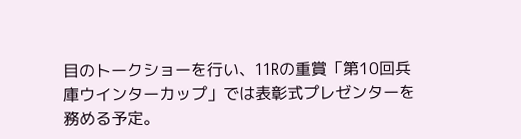目のトークショーを行い、11Rの重賞「第10回兵庫ウインターカップ」では表彰式プレゼンターを務める予定。